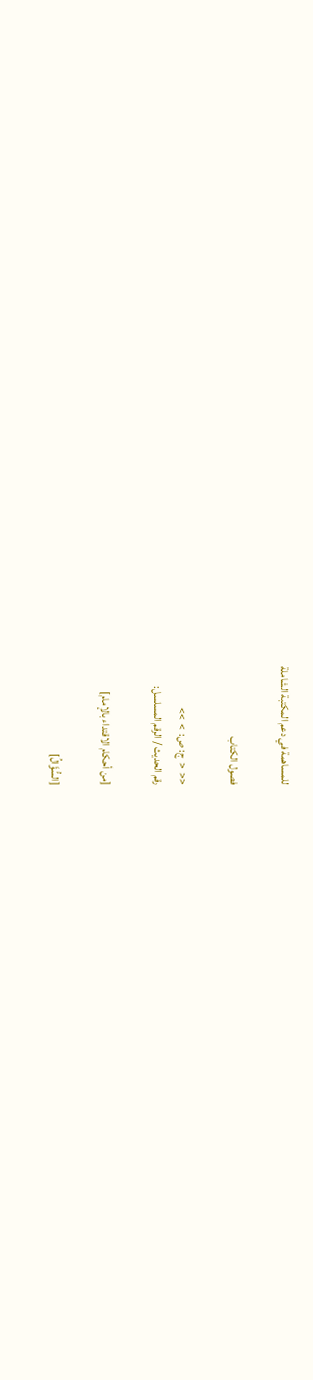للمساهمة في دعم المكتبة الشاملة

فصول الكتاب

<<  <  ج: ص:  >  >>
رقم الحديث / الرقم المسلسل:

[من أحكام الاقتداء بالإمام]

[السُّؤَالُ]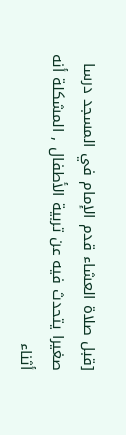[قبل صلاة العشاء قدم الإمام في المسجد درسا صغيرا يتحدث فيه عن تربية الأطفال , المشكلة أنه أثناء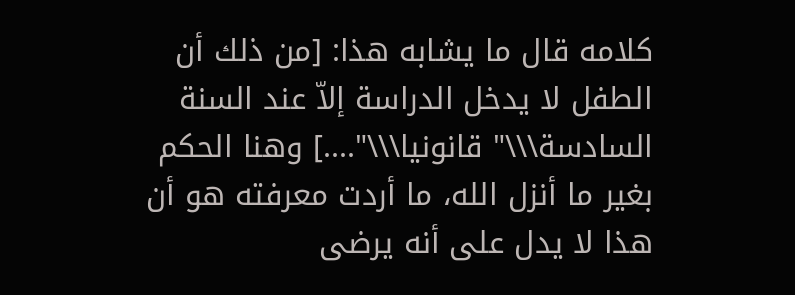كلامه قال ما يشابه هذا: [من ذلك أن الطفل لا يدخل الدراسة إلاّ عند السنة السادسة\\\" قانونيا\\\"....] وهنا الحكم بغير ما أنزل الله، ما أردت معرفته هو أن هذا لا يدل على أنه يرضى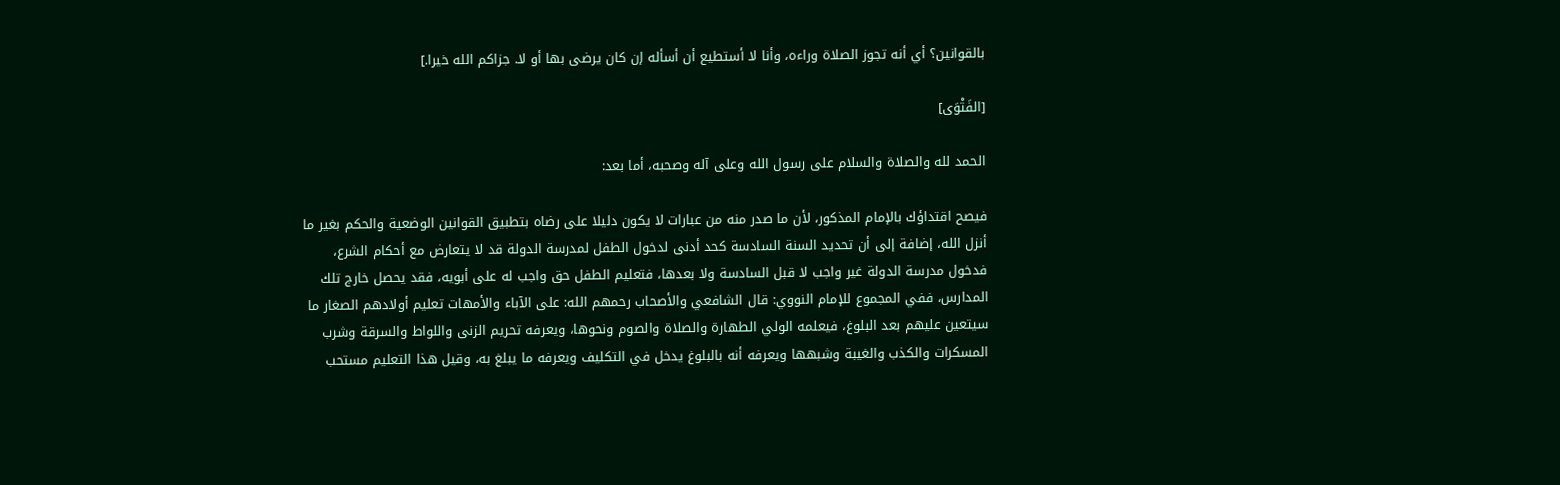بالقوانين؟ أي أنه تجوز الصلاة وراءه، وأنا لا أستطيع أن أسأله إن كان يرضى بها أو لا. جزاكم الله خيرا.]

[الفَتْوَى]

الحمد لله والصلاة والسلام على رسول الله وعلى آله وصحبه، أما بعد:

فيصح اقتداؤك بالإمام المذكور، لأن ما صدر منه من عبارات لا يكون دليلا على رضاه بتطبيق القوانين الوضعية والحكم بغير ما أنزل الله، إضافة إلى أن تحديد السنة السادسة كحد أدنى لدخول الطفل لمدرسة الدولة قد لا يتعارض مع أحكام الشرع، فدخول مدرسة الدولة غير واجب لا قبل السادسة ولا بعدها، فتعليم الطفل حق واجب له على أبويه، فقد يحصل خارج تلك المدارس، ففي المجموع للإمام النووي: قال الشافعي والأصحاب رحمهم الله: على الآباء والأمهات تعليم أولادهم الصغار ما سيتعين عليهم بعد البلوغ، فيعلمه الولي الطهارة والصلاة والصوم ونحوها، ويعرفه تحريم الزنى واللواط والسرقة وشرب المسكرات والكذب والغيبة وشبهها ويعرفه أنه بالبلوغ يدخل في التكليف ويعرفه ما يبلغ به، وقيل هذا التعليم مستحب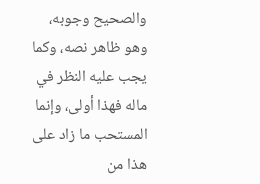والصحيح وجوبه، وهو ظاهر نصه، وكما يجب عليه النظر في ماله فهذا أولى، وإنما المستحب ما زاد على هذا من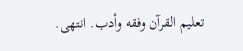تعليم القرآن وفقه وأدب. انتهى.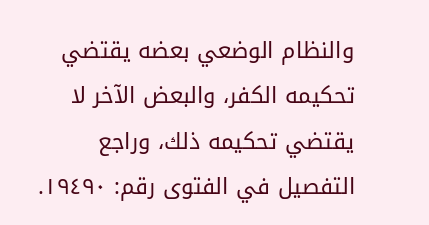والنظام الوضعي بعضه يقتضي تحكيمه الكفر، والبعض الآخر لا يقتضي تحكيمه ذلك، وراجع التفصيل في الفتوى رقم: ١٩٤٩٠.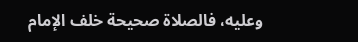وعليه، فالصلاة صحيحة خلف الإمام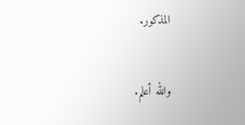المذكور.

والله أعلم.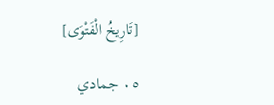[تَارِيخُ الْفَتْوَى]

٠٥ جمادي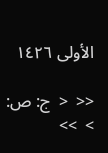الأولى ١٤٢٦

<<  <  ج: ص:  >  >>